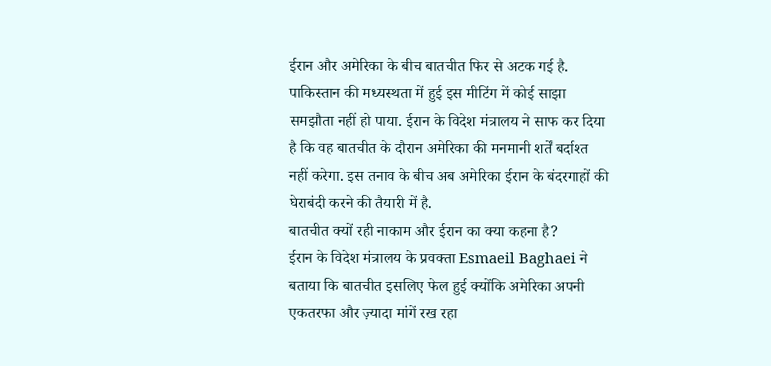ईरान और अमेरिका के बीच बातचीत फिर से अटक गई है. पाकिस्तान की मध्यस्थता में हुई इस मीटिंग में कोई साझा समझौता नहीं हो पाया. ईरान के विदेश मंत्रालय ने साफ कर दिया है कि वह बातचीत के दौरान अमेरिका की मनमानी शर्तें बर्दाश्त नहीं करेगा. इस तनाव के बीच अब अमेरिका ईरान के बंदरगाहों की घेराबंदी करने की तैयारी में है.
बातचीत क्यों रही नाकाम और ईरान का क्या कहना है?
ईरान के विदेश मंत्रालय के प्रवक्ता Esmaeil Baghaei ने बताया कि बातचीत इसलिए फेल हुई क्योंकि अमेरिका अपनी एकतरफा और ज़्यादा मांगें रख रहा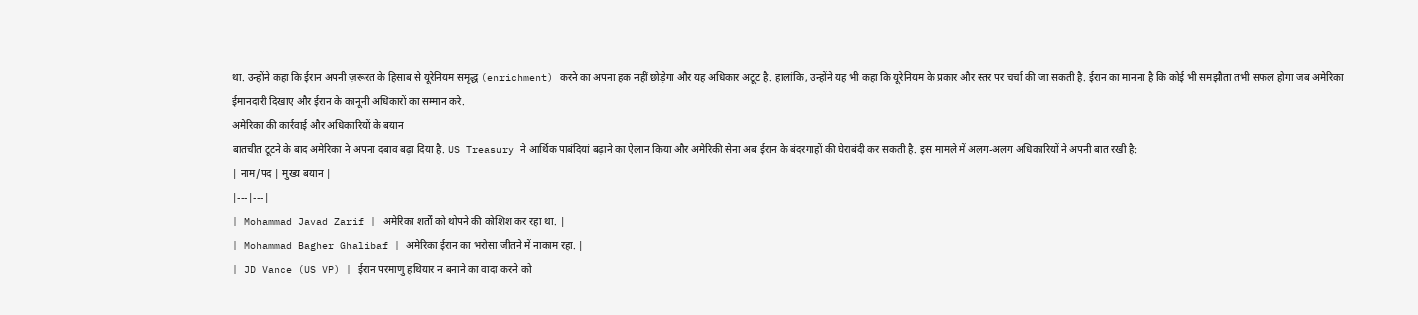था. उन्होंने कहा कि ईरान अपनी ज़रूरत के हिसाब से यूरेनियम समृद्ध (enrichment) करने का अपना हक नहीं छोड़ेगा और यह अधिकार अटूट है. हालांकि, उन्होंने यह भी कहा कि यूरेनियम के प्रकार और स्तर पर चर्चा की जा सकती है. ईरान का मानना है कि कोई भी समझौता तभी सफल होगा जब अमेरिका ईमानदारी दिखाए और ईरान के कानूनी अधिकारों का सम्मान करे.
अमेरिका की कार्रवाई और अधिकारियों के बयान
बातचीत टूटने के बाद अमेरिका ने अपना दबाव बढ़ा दिया है. US Treasury ने आर्थिक पाबंदियां बढ़ाने का ऐलान किया और अमेरिकी सेना अब ईरान के बंदरगाहों की घेराबंदी कर सकती है. इस मामले में अलग-अलग अधिकारियों ने अपनी बात रखी है:
| नाम/पद | मुख्य बयान |
|---|---|
| Mohammad Javad Zarif | अमेरिका शर्तों को थोपने की कोशिश कर रहा था. |
| Mohammad Bagher Ghalibaf | अमेरिका ईरान का भरोसा जीतने में नाकाम रहा. |
| JD Vance (US VP) | ईरान परमाणु हथियार न बनाने का वादा करने को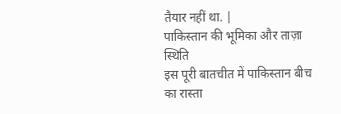तैयार नहीं था. |
पाकिस्तान की भूमिका और ताज़ा स्थिति
इस पूरी बातचीत में पाकिस्तान बीच का रास्ता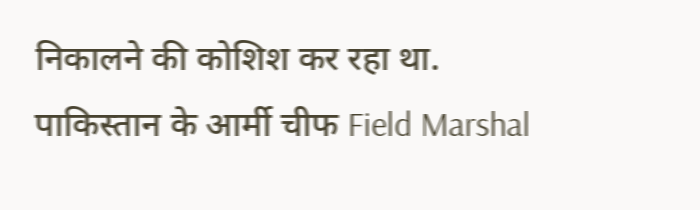निकालने की कोशिश कर रहा था. पाकिस्तान के आर्मी चीफ Field Marshal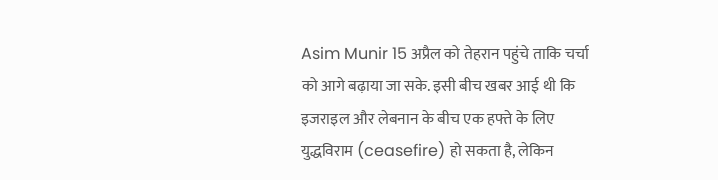Asim Munir 15 अप्रैल को तेहरान पहुंचे ताकि चर्चा को आगे बढ़ाया जा सके. इसी बीच खबर आई थी कि इजराइल और लेबनान के बीच एक हफ्ते के लिए युद्धविराम (ceasefire) हो सकता है, लेकिन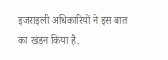इजराइली अधिकारियों ने इस बात का खंडन किया है.